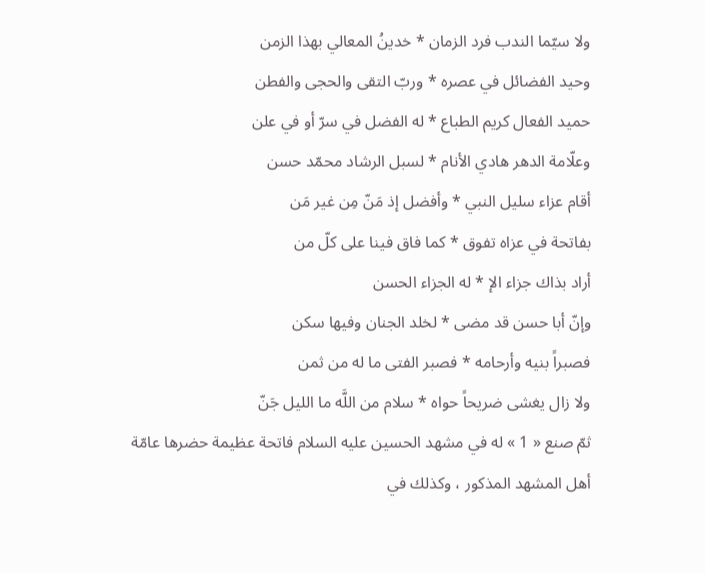ولا سيّما الندب فرد الزمان * خدينُ المعالي بهذا الزمن
وحيد الفضائل في عصره * وربّ التقى والحجى والفطن
حميد الفعال كريم الطباع * له الفضل في سرّ أو في علن
وعلّامة الدهر هادي الأنام * لسبل الرشاد محمّد حسن
أقام عزاء سليل النبي * وأفضل إذ مَنّ مِن غير مَن
بفاتحة في عزاه تفوق * كما فاق فينا على كلّ من
أراد بذاك جزاء الإ * له الجزاء الحسن
وإنّ أبا حسن قد مضى * لخلد الجنان وفيها سكن
فصبراً بنيه وأرحامه * فصبر الفتى ما له من ثمن
ولا زال يغشى ضريحاً حواه * سلام من اللَّه ما الليل جَنّ
ثمّ صنع « 1 » له في مشهد الحسين عليه السلام فاتحة عظيمة حضرها عامّة أهل المشهد المذكور ، وكذلك في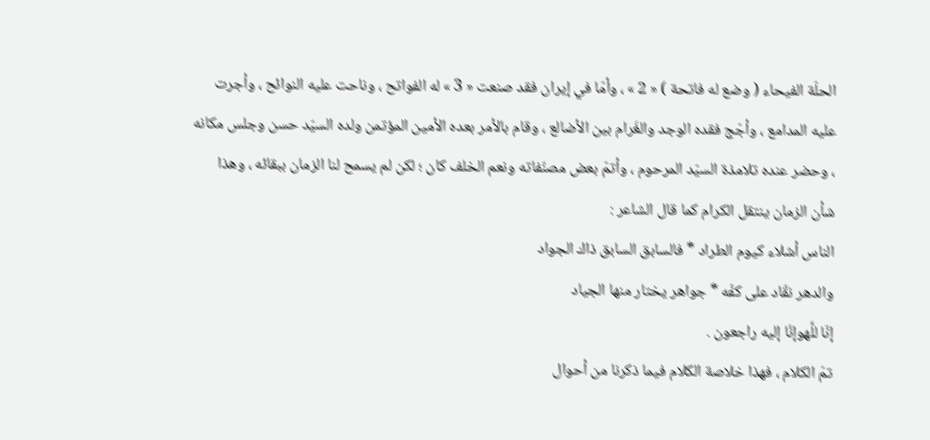الحلّة الفيحاء ( وضع له فاتحة ) « 2 » ، وأمّا في إيران فقد صنعت « 3 » له الفواتح ، وناحت عليه النوائح ، وأجرت عليه المدامع ، وأجّج فقده الوجد والغَرام بين الأضالع ، وقام بالأمر بعده الأمين المؤتمن ولده السيّد حسن وجلس مكانه ، وحضر عنده تلامذة السيّد المرحوم ، وأتمّ بعض مصنّفاته ونعم الخلف كان ؛ لكن لم يسمح لنا الزمان ببقائه ، وهذا شأن الزمان ينتقل الكرام كما قال الشاعر :
الناس أشلاء كيوم الطراد * فالسابق السابق ذاك الجواد
والدهر نقّاد على كفّه * جواهر يختار منها الجياد
إنّا للَّهوإنّا إليه راجعون .
تمّ الكلام ، فهذا خلاصة الكلام فيما ذكرنا من أحوال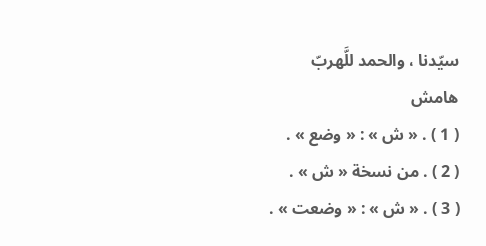سيّدنا ، والحمد للَّهربّ
هامش
( 1 ) . « ش » : « وضع » .
( 2 ) . من نسخة « ش » .
( 3 ) . « ش » : « وضعت » .